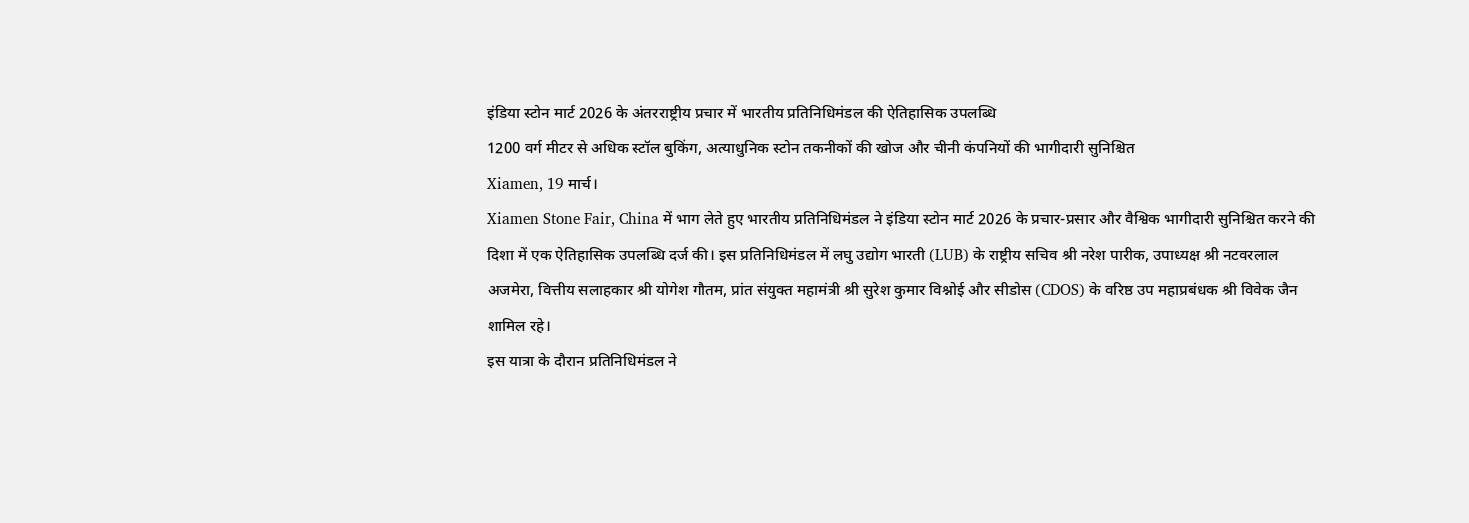इंडिया स्टोन मार्ट 2026 के अंतरराष्ट्रीय प्रचार में भारतीय प्रतिनिधिमंडल की ऐतिहासिक उपलब्धि
1200 वर्ग मीटर से अधिक स्टॉल बुकिंग, अत्याधुनिक स्टोन तकनीकों की खोज और चीनी कंपनियों की भागीदारी सुनिश्चित
Xiamen, 19 मार्च।
Xiamen Stone Fair, China में भाग लेते हुए भारतीय प्रतिनिधिमंडल ने इंडिया स्टोन मार्ट 2026 के प्रचार-प्रसार और वैश्विक भागीदारी सुनिश्चित करने की दिशा में एक ऐतिहासिक उपलब्धि दर्ज की। इस प्रतिनिधिमंडल में लघु उद्योग भारती (LUB) के राष्ट्रीय सचिव श्री नरेश पारीक, उपाध्यक्ष श्री नटवरलाल अजमेरा, वित्तीय सलाहकार श्री योगेश गौतम, प्रांत संयुक्त महामंत्री श्री सुरेश कुमार विश्नोई और सीडोस (CDOS) के वरिष्ठ उप महाप्रबंधक श्री विवेक जैन शामिल रहे।
इस यात्रा के दौरान प्रतिनिधिमंडल ने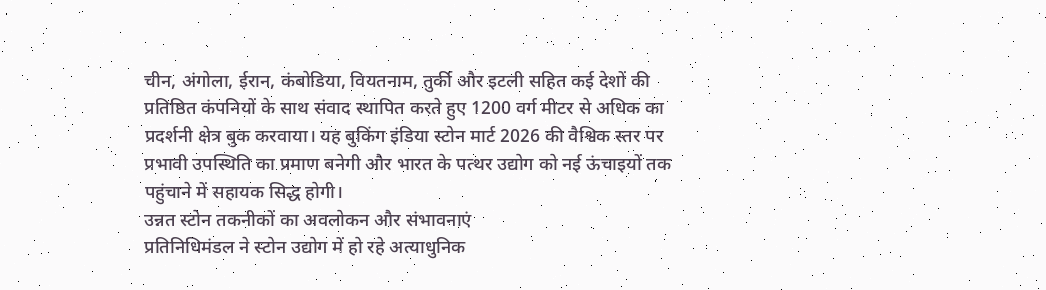चीन, अंगोला, ईरान, कंबोडिया, वियतनाम, तुर्की और इटली सहित कई देशों की प्रतिष्ठित कंपनियों के साथ संवाद स्थापित करते हुए 1200 वर्ग मीटर से अधिक का प्रदर्शनी क्षेत्र बुक करवाया। यह बुकिंग इंडिया स्टोन मार्ट 2026 की वैश्विक स्तर पर प्रभावी उपस्थिति का प्रमाण बनेगी और भारत के पत्थर उद्योग को नई ऊंचाइयों तक पहुंचाने में सहायक सिद्ध होगी।
उन्नत स्टोन तकनीकों का अवलोकन और संभावनाएं
प्रतिनिधिमंडल ने स्टोन उद्योग में हो रहे अत्याधुनिक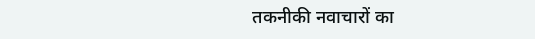तकनीकी नवाचारों का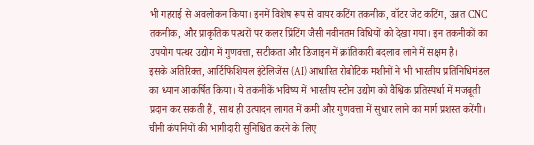भी गहराई से अवलोकन किया। इनमें विशेष रूप से वायर कटिंग तकनीक, वॉटर जेट कटिंग, उन्नत CNC तकनीक, और प्राकृतिक पत्थरों पर कलर प्रिंटिंग जैसी नवीनतम विधियों को देखा गया। इन तकनीकों का उपयोग पत्थर उद्योग में गुणवत्ता, सटीकता और डिजाइन में क्रांतिकारी बदलाव लाने में सक्षम है।
इसके अतिरिक्त, आर्टिफिशियल इंटेलिजेंस (AI) आधारित रोबोटिक मशीनों ने भी भारतीय प्रतिनिधिमंडल का ध्यान आकर्षित किया। ये तकनीकें भविष्य में भारतीय स्टोन उद्योग को वैश्विक प्रतिस्पर्धा में मजबूती प्रदान कर सकती हैं, साथ ही उत्पादन लागत में कमी और गुणवत्ता में सुधार लाने का मार्ग प्रशस्त करेंगी।
चीनी कंपनियों की भागीदारी सुनिश्चित करने के लिए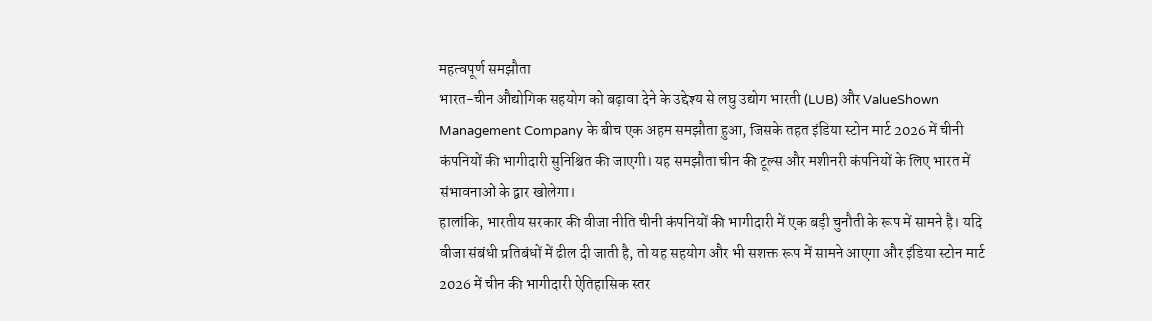महत्वपूर्ण समझौता
भारत-चीन औद्योगिक सहयोग को बढ़ावा देने के उद्देश्य से लघु उद्योग भारती (LUB) और ValueShown Management Company के बीच एक अहम समझौता हुआ, जिसके तहत इंडिया स्टोन मार्ट 2026 में चीनी कंपनियों की भागीदारी सुनिश्चित की जाएगी। यह समझौता चीन की टूल्स और मशीनरी कंपनियों के लिए भारत में संभावनाओं के द्वार खोलेगा।
हालांकि, भारतीय सरकार की वीजा नीति चीनी कंपनियों की भागीदारी में एक बड़ी चुनौती के रूप में सामने है। यदि वीजा संबंधी प्रतिबंधों में ढील दी जाती है, तो यह सहयोग और भी सशक्त रूप में सामने आएगा और इंडिया स्टोन मार्ट 2026 में चीन की भागीदारी ऐतिहासिक स्तर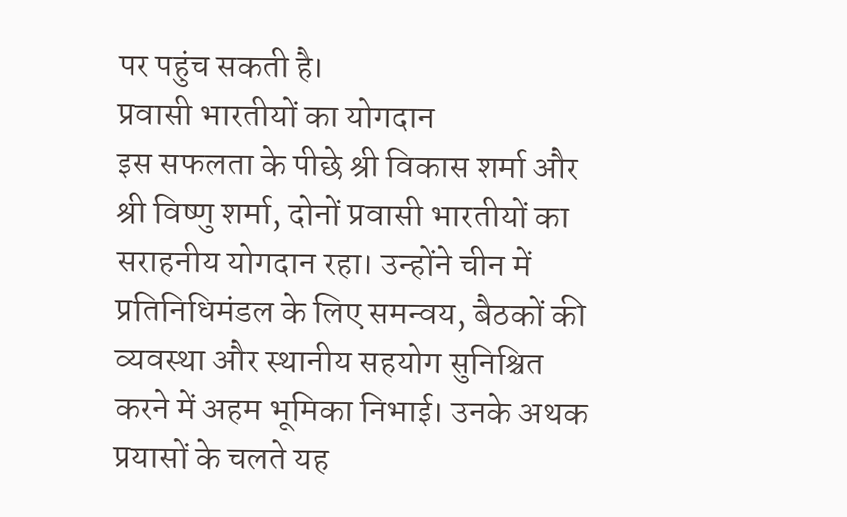पर पहुंच सकती है।
प्रवासी भारतीयों का योगदान
इस सफलता के पीछे श्री विकास शर्मा और श्री विष्णु शर्मा, दोनों प्रवासी भारतीयों का सराहनीय योगदान रहा। उन्होंने चीन में प्रतिनिधिमंडल के लिए समन्वय, बैठकों की व्यवस्था और स्थानीय सहयोग सुनिश्चित करने में अहम भूमिका निभाई। उनके अथक प्रयासों के चलते यह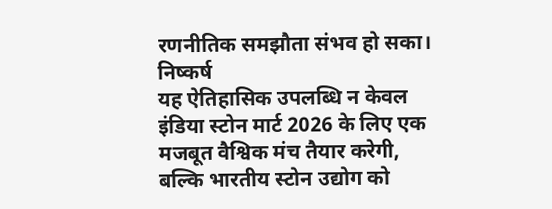रणनीतिक समझौता संभव हो सका।
निष्कर्ष
यह ऐतिहासिक उपलब्धि न केवल इंडिया स्टोन मार्ट 2026 के लिए एक मजबूत वैश्विक मंच तैयार करेगी, बल्कि भारतीय स्टोन उद्योग को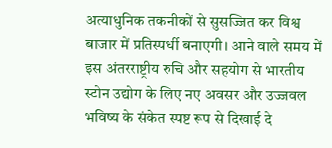अत्याधुनिक तकनीकों से सुसज्जित कर विश्व बाजार में प्रतिस्पर्धी बनाएगी। आने वाले समय में इस अंतरराष्ट्रीय रुचि और सहयोग से भारतीय स्टोन उद्योग के लिए नए अवसर और उज्जवल भविष्य के संकेत स्पष्ट रूप से दिखाई दे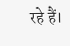रहे हैं।